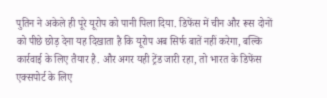पुतिन ने अकेले ही पूरे यूरोप को पानी पिला दिया. डिफेंस में चीन और रूस दोनों को पीछे छोड़ देना यह दिखाता है कि यूरोप अब सिर्फ बातें नहीं करेगा, बल्कि कार्रवाई के लिए तैयार है. और अगर यही ट्रेंड जारी रहा, तो भारत के डिफेंस एक्सपोर्ट के लिए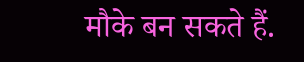मौके बन सकते हैं.